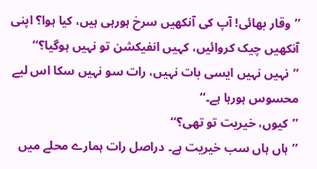’’وقار بھائی! آپ کی آنکھیں سرخ ہورہی ہیں، کیا ہوا؟ اپنی آنکھیں چیک کروائیں، کہیں انفیکشن تو نہیں ہوگیا؟‘‘
’’نہیں نہیں ایسی بات نہیں، رات سو نہیں سکا اس لیے محسوس ہورہا ہے۔‘‘
’’کیوں، خیریت تو تھی؟‘‘
’’ہاں ہاں سب خیریت ہے۔ دراصل رات ہمارے محلے میں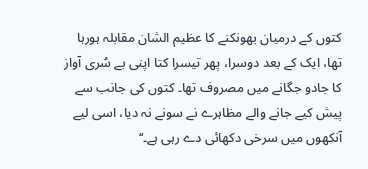کتوں کے درمیان بھونکنے کا عظیم الشان مقابلہ ہورہا تھا، ایک کے بعد دوسرا، پھر تیسرا کتا اپنی بے سُری آواز کا جادو جگانے میں مصروف تھا۔ کتوں کی جانب سے پیش کیے جانے والے مظاہرے نے سونے نہ دیا، اسی لیے آنکھوں میں سرخی دکھائی دے رہی ہے۔‘‘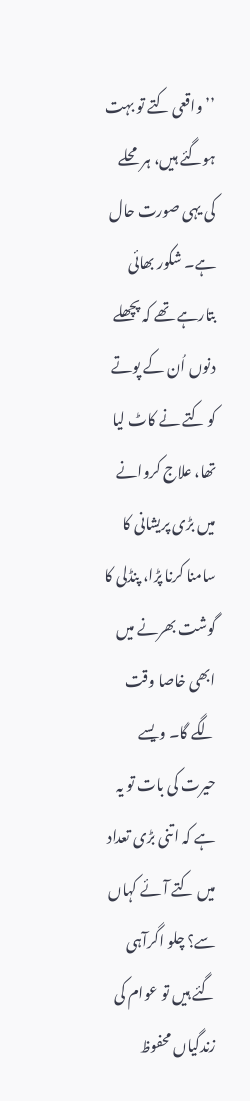’’واقعی کتے تو بہت ہوگئے ہیں، ہر محلے کی یہی صورت حال ہے۔ شکور بھائی بتارہے تھے کہ پچھلے دنوں اُن کے پوتے کو کتے نے کاٹ لیا تھا، علاج کروانے میں بڑی پریشانی کا سامنا کرنا پڑا، پنڈلی کا گوشت بھرنے میں ابھی خاصا وقت لگے گا۔ ویسے حیرت کی بات تو یہ ہے کہ اتنی بڑی تعداد میں کتے آئے کہاں سے؟ چلو اگرآہی گئے ہیں تو عوام کی زندگیاں محفوظ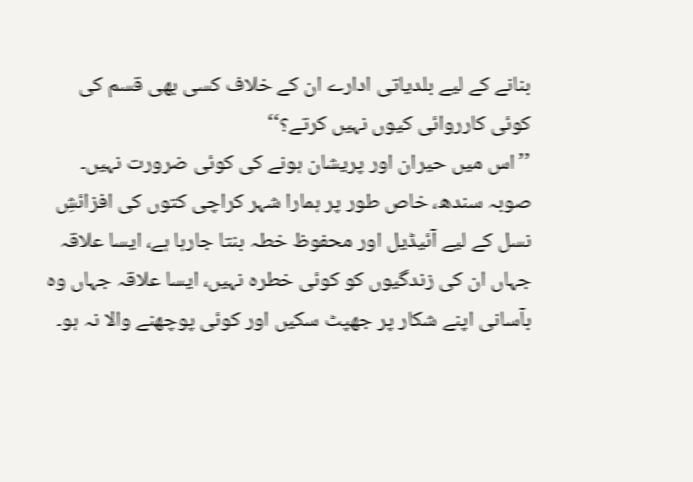بنانے کے لیے بلدیاتی ادارے ان کے خلاف کسی بھی قسم کی کوئی کارروائی کیوں نہیں کرتے؟‘‘
’’اس میں حیران اور پریشان ہونے کی کوئی ضرورت نہیں۔ صوبہ سندھ، خاص طور پر ہمارا شہر کراچی کتوں کی افزائشِ نسل کے لیے آئیڈیل اور محفوظ خطہ بنتا جارہا ہے، ایسا علاقہ جہاں ان کی زندگیوں کو کوئی خطرہ نہیں، ایسا علاقہ جہاں وہ بآسانی اپنے شکار پر جھپٹ سکیں اور کوئی پوچھنے والا نہ ہو۔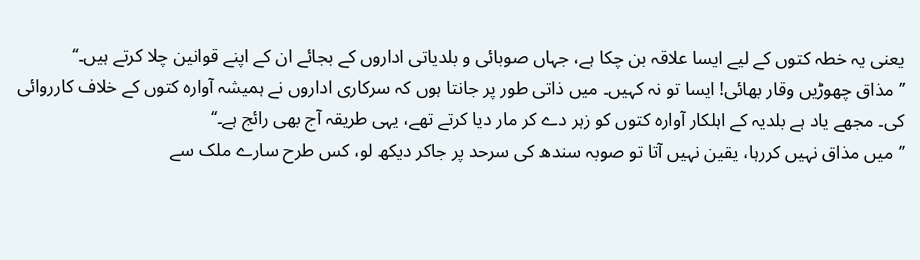یعنی یہ خطہ کتوں کے لیے ایسا علاقہ بن چکا ہے، جہاں صوبائی و بلدیاتی اداروں کے بجائے ان کے اپنے قوانین چلا کرتے ہیں۔‘‘
’’مذاق چھوڑیں وقار بھائی! ایسا تو نہ کہیں۔ میں ذاتی طور پر جانتا ہوں کہ سرکاری اداروں نے ہمیشہ آوارہ کتوں کے خلاف کارروائی کی۔ مجھے یاد ہے بلدیہ کے اہلکار آوارہ کتوں کو زہر دے کر مار دیا کرتے تھے، یہی طریقہ آج بھی رائج ہے۔‘‘
’’میں مذاق نہیں کررہا، یقین نہیں آتا تو صوبہ سندھ کی سرحد پر جاکر دیکھ لو، کس طرح سارے ملک سے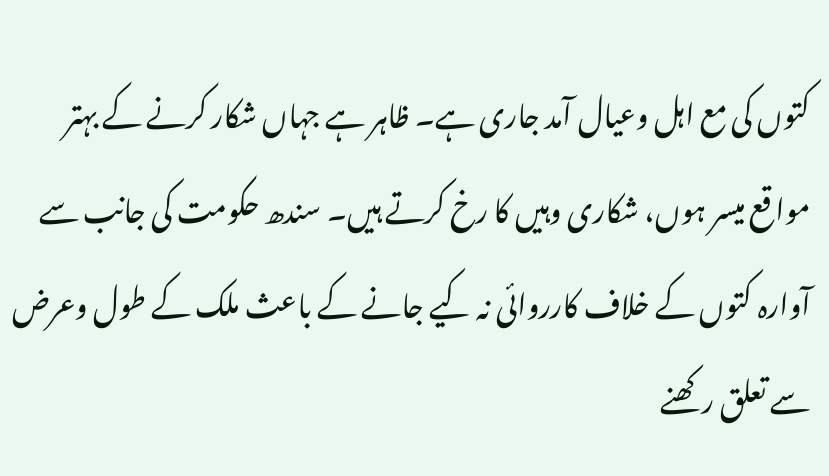کتوں کی مع اہل وعیال آمد جاری ہے۔ ظاہر ہے جہاں شکار کرنے کے بہتر مواقع میسر ہوں، شکاری وہیں کا رخ کرتے ہیں۔ سندھ حکومت کی جانب سے آوارہ کتوں کے خلاف کارروائی نہ کیے جانے کے باعث ملک کے طول وعرض سے تعلق رکھنے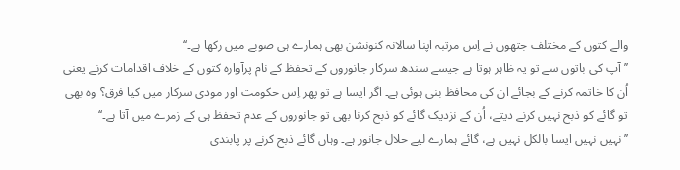والے کتوں کے مختلف جتھوں نے اِس مرتبہ اپنا سالانہ کنونشن بھی ہمارے ہی صوبے میں رکھا ہے۔‘‘
’’آپ کی باتوں سے تو یہ ظاہر ہوتا ہے جیسے سندھ سرکار جانوروں کے تحفظ کے نام پرآوارہ کتوں کے خلاف اقدامات کرنے یعنی اُن کا خاتمہ کرنے کے بجائے ان کی محافظ بنی ہوئی ہے۔ اگر ایسا ہے تو پھر اِس حکومت اور مودی سرکار میں کیا فرق؟ وہ بھی تو گائے کو ذبح نہیں کرنے دیتے، اُن کے نزدیک گائے کو ذبح کرنا بھی تو جانوروں کے عدم تحفظ ہی کے زمرے میں آتا ہے۔‘‘
’’نہیں نہیں ایسا بالکل نہیں ہے، گائے ہمارے لیے حلال جانور ہے۔ وہاں گائے ذبح کرنے پر پابندی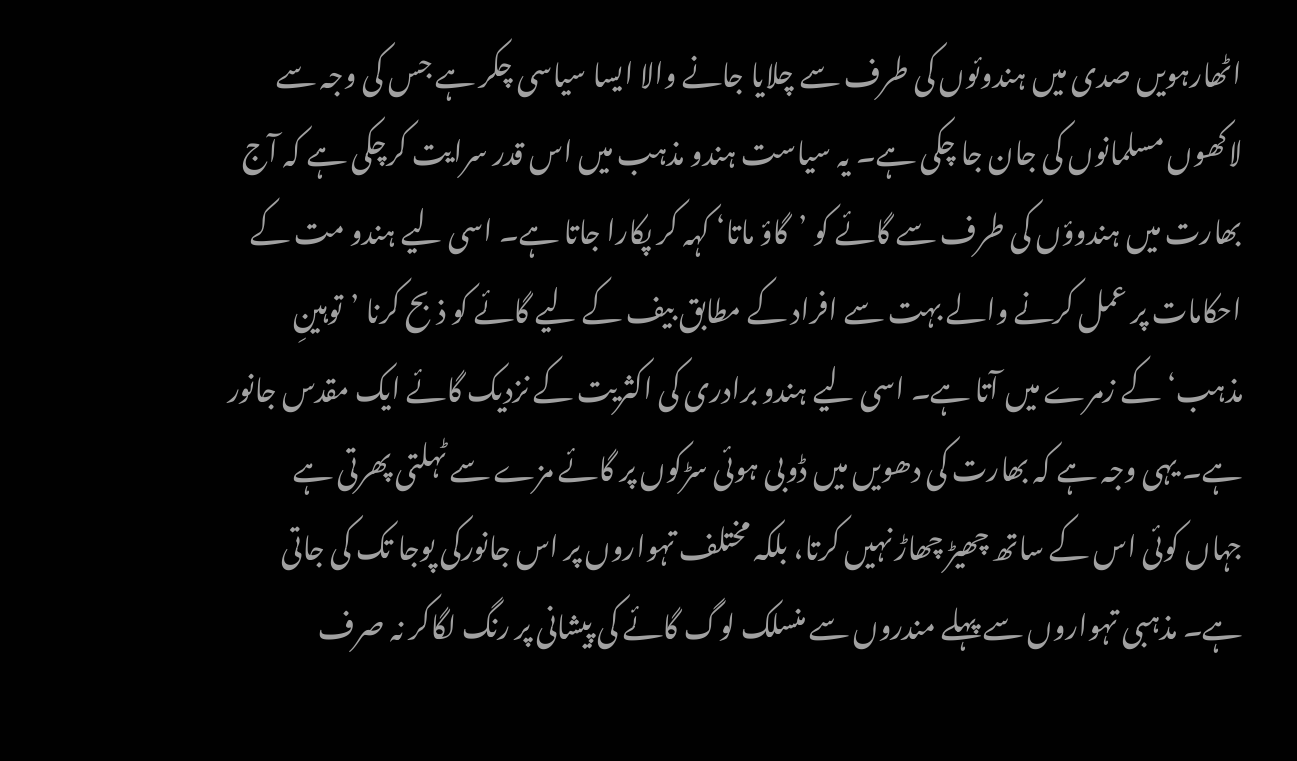اٹھارہویں صدی میں ہندوئوں کی طرف سے چلایا جانے والا ایسا سیاسی چکر ہے جس کی وجہ سے لاکھوں مسلمانوں کی جان جا چکی ہے۔ یہ سیاست ہندو مذہب میں اس قدر سرایت کرچکی ہے کہ آج بھارت میں ہندوؤں کی طرف سے گائے کو ’گاؤ ماتا‘ کہہ کر پکارا جاتا ہے۔ اسی لیے ہندو مت کے احکامات پر عمل کرنے والے بہت سے افراد کے مطابق بیف کے لیے گائے کو ذبح کرنا ’توہینِ مذہب‘ کے زمرے میں آتا ہے۔ اسی لیے ہندو برادری کی اکثریت کے نزدیک گائے ایک مقدس جانور ہے۔ یہی وجہ ہے کہ بھارت کی دھویں میں ڈوبی ہوئی سڑکوں پر گائے مزے سے ٹہلتی پھرتی ہے جہاں کوئی اس کے ساتھ چھیڑ چھاڑ نہیں کرتا، بلکہ مختلف تہواروں پر اس جانورکی پوجا تک کی جاتی ہے۔ مذہبی تہواروں سے پہلے مندروں سے منسلک لوگ گائے کی پیشانی پر رنگ لگاکر نہ صرف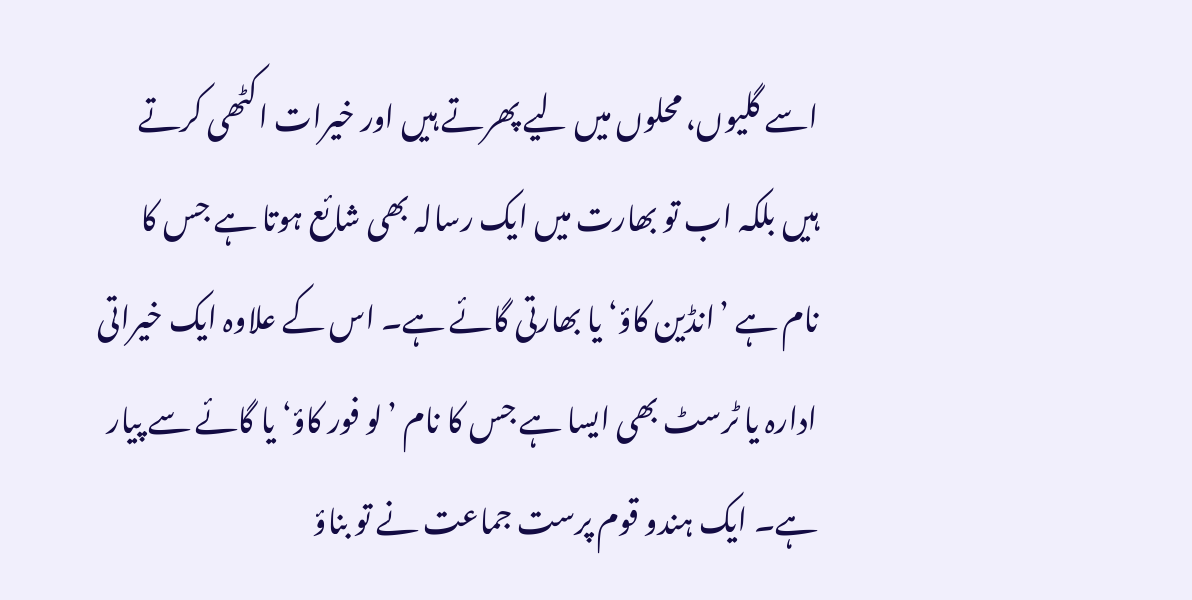اسے گلیوں، محلوں میں لیے پھرتے ہیں اور خیرات اکٹھی کرتے ہیں بلکہ اب تو بھارت میں ایک رسالہ بھی شائع ہوتا ہے جس کا نام ہے ’انڈین کاؤ‘ یا بھارتی گائے ہے۔ اس کے علاوہ ایک خیراتی ادارہ یا ٹرسٹ بھی ایسا ہے جس کا نام ’لو فور کاؤ‘ یا گائے سے پیار ہے۔ ایک ہندو قوم پرست جماعت نے تو بناؤ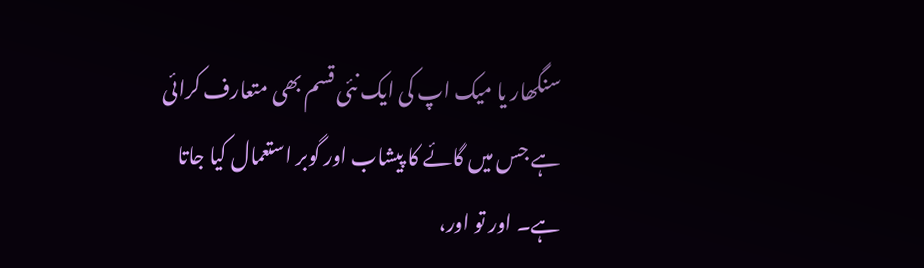سنگھار یا میک اپ کی ایک نئی قسم بھی متعارف کرائی ہے جس میں گائے کا پیشاب اور گوبر استعمال کیا جاتا ہے۔ اور تو اور،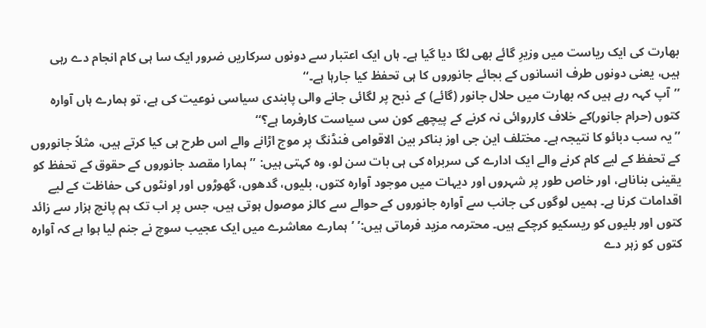بھارت کی ایک ریاست میں وزیرِ گائے بھی لگا دیا گیا ہے۔ ہاں ایک اعتبار سے دونوں سرکاریں ضرور ایک سا ہی کام انجام دے رہی ہیں، یعنی دونوں طرف انسانوں کے بجائے جانوروں کا ہی تحفظ کیا جارہا ہے۔‘‘
’’آپ کہہ رہے ہیں کہ بھارت میں حلال جانور (گائے) کے ذبح پر لگائی جانے والی پابندی سیاسی نوعیت کی ہے، تو ہمارے ہاں آوارہ کتوں (حرام جانور)کے خلاف کارروائی نہ کرنے کے پیچھے کون سی سیاست کارفرما ہے؟‘‘
’’یہ سب دبائو کا نتیجہ ہے۔ مختلف این جی اوز بناکر بین الاقوامی فنڈنگ پر موج اڑانے والے اس طرح ہی کیا کرتے ہیں، مثلاً جانوروں کے تحفظ کے لیے کام کرنے والے ایک ادارے کی سربراہ کی ہی بات سن لو، وہ کہتی ہیں: ’’ہمارا مقصد جانوروں کے حقوق کے تحفظ کو یقینی بناناہے، اور خاص طور پر شہروں اور دیہات میں موجود آوارہ کتوں، بلیوں، گدھوں، گھوڑوں اور اونٹوں کی حفاظت کے لیے اقدامات کرنا ہے۔ ہمیں لوگوں کی جانب سے آوارہ جانوروں کے حوالے سے کالز موصول ہوتی ہیں، جس پر اب تک ہم پانچ ہزار سے زائد کتوں اور بلیوں کو ریسکیو کرچکے ہیں۔ محترمہ مزید فرماتی ہیں:’ ’ہمارے معاشرے میں ایک عجیب سوچ نے جنم لیا ہوا ہے کہ آوارہ کتوں کو زہر دے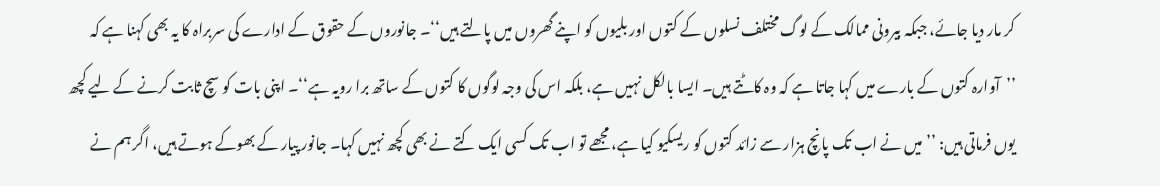کر مار دیا جائے، جبکہ بیرونی ممالک کے لوگ مختلف نسلوں کے کتوں اور بلیوں کو اپنے گھروں میں پالتے ہیں‘‘۔ جانوروں کے حقوق کے ادارے کی سربراہ کا یہ بھی کہنا ہے کہ ’’آوارہ کتوں کے بارے میں کہا جاتا ہے کہ وہ کاٹتے ہیں۔ ایسا بالکل نہیں ہے، بلکہ اس کی وجہ لوگوں کا کتوں کے ساتھ برا رویہ ہے‘‘۔ اپنی بات کو سچ ثابت کرنے کے لیے کچھ یوں فرماتی ہیں: ’’میں نے اب تک پانچ ہزار سے زائد کتوں کو ریسکیو کیا ہے، مجھے تو اب تک کسی ایک کتے نے بھی کچھ نہیں کہا۔ جانور پیار کے بھوکے ہوتے ہیں، اگر ہم نے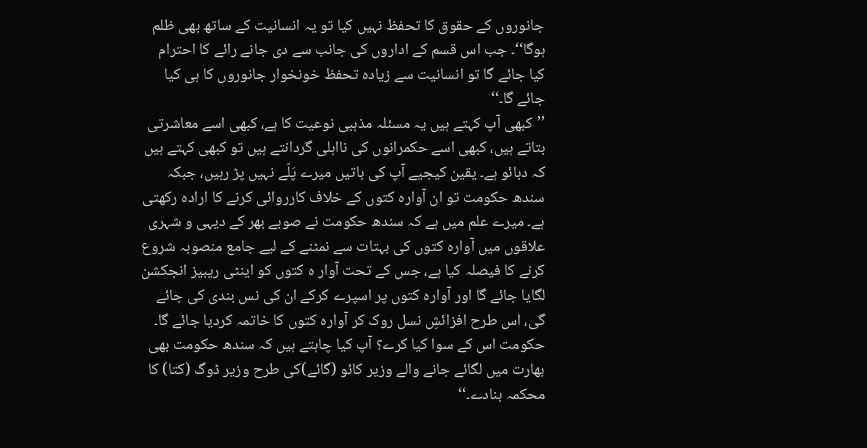جانوروں کے حقوق کا تحفظ نہیں کیا تو یہ انسانیت کے ساتھ بھی ظلم ہوگا‘‘۔ جب اس قسم کے اداروں کی جانب سے دی جانے رائے کا احترام کیا جائے گا تو انسانیت سے زیادہ تحفظ خونخوار جانوروں کا ہی کیا جائے گا۔‘‘
’’کبھی آپ کہتے ہیں یہ مسئلہ مذہبی نوعیت کا ہے، کبھی اسے معاشرتی بتاتے ہیں، کبھی اسے حکمرانوں کی نااہلی گردانتے ہیں تو کبھی کہتے ہیں کہ دبائو ہے۔ یقین کیجیے آپ کی باتیں میرے پَلّے نہیں پڑ رہیں، جبکہ سندھ حکومت تو ان آوارہ کتوں کے خلاف کارروائی کرنے کا ارادہ رکھتی ہے۔ میرے علم میں ہے کہ سندھ حکومت نے صوبے بھر کے دیہی و شہری علاقوں میں آوارہ کتوں کی بہتات سے نمٹنے کے لیے جامع منصوبہ شروع کرنے کا فیصلہ کیا ہے، جس کے تحت آوار ہ کتوں کو اینٹی ریبیز انجکشن لگایا جائے گا اور آوارہ کتوں پر اسپرے کرکے ان کی نس بندی کی جائے گی، اس طرح افزائشِ نسل روک کر آوارہ کتوں کا خاتمہ کردیا جائے گا۔ حکومت اس کے سوا کیا کرے؟ آپ کیا چاہتے ہیں کہ سندھ حکومت بھی بھارت میں لگائے جانے والے وزیر کائو (گائے)کی طرح وزیر ڈوگ (کتا) کا محکمہ بنادے۔‘‘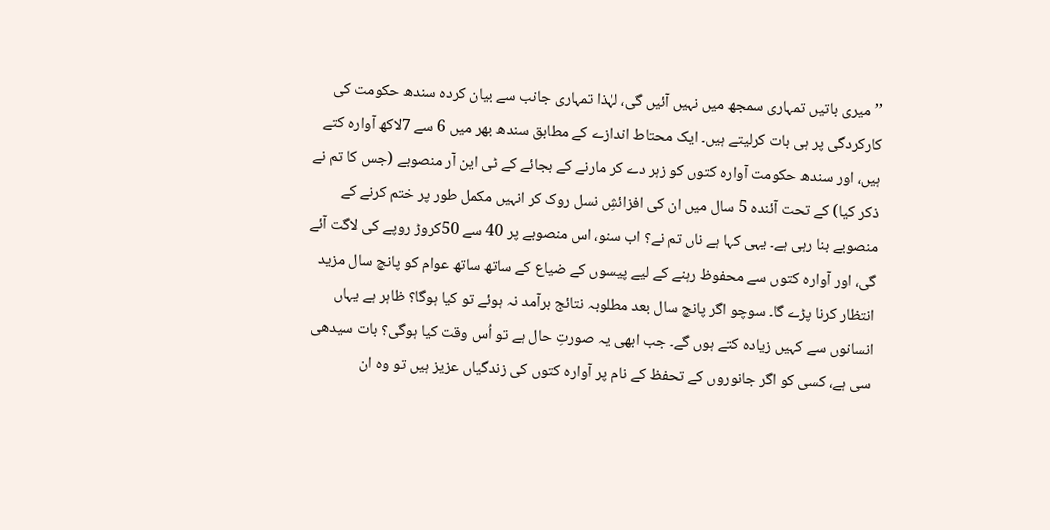’’میری باتیں تمہاری سمجھ میں نہیں آئیں گی، لہٰذا تمہاری جانب سے بیان کردہ سندھ حکومت کی کارکردگی پر ہی بات کرلیتے ہیں۔ ایک محتاط اندازے کے مطابق سندھ بھر میں 6 سے 7لاکھ آوارہ کتے ہیں، اور سندھ حکومت آوارہ کتوں کو زہر دے کر مارنے کے بجائے کے ٹی این آر منصوبے (جس کا تم نے ذکر کیا) کے تحت آئندہ 5 سال میں ان کی افزائشِ نسل روک کر انہیں مکمل طور پر ختم کرنے کے منصوبے بنا رہی ہے۔ یہی کہا ہے ناں تم نے؟ اب سنو، اس منصوبے پر 40 سے 50کروڑ روپے کی لاگت آئے گی، اور آوارہ کتوں سے محفوظ رہنے کے لیے پیسوں کے ضیاع کے ساتھ ساتھ عوام کو پانچ سال مزید انتظار کرنا پڑے گا۔ سوچو اگر پانچ سال بعد مطلوبہ نتائج برآمد نہ ہوئے تو کیا ہوگا؟ ظاہر ہے یہاں انسانوں سے کہیں زیادہ کتے ہوں گے۔ جب ابھی یہ صورتِ حال ہے تو اُس وقت کیا ہوگی؟ بات سیدھی سی ہے، کسی کو اگر جانوروں کے تحفظ کے نام پر آوارہ کتوں کی زندگیاں عزیز ہیں تو وہ ان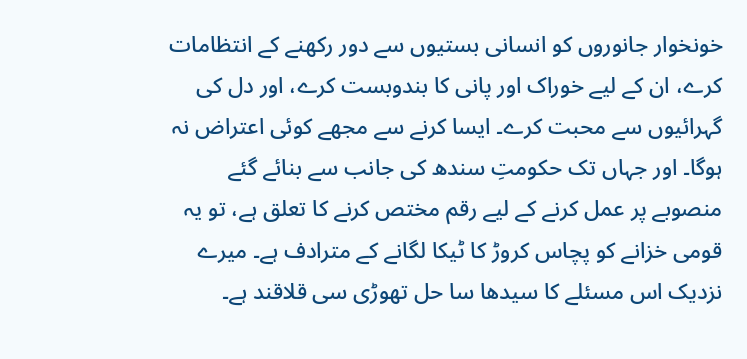خونخوار جانوروں کو انسانی بستیوں سے دور رکھنے کے انتظامات کرے، ان کے لیے خوراک اور پانی کا بندوبست کرے، اور دل کی گہرائیوں سے محبت کرے۔ ایسا کرنے سے مجھے کوئی اعتراض نہ ہوگا۔ اور جہاں تک حکومتِ سندھ کی جانب سے بنائے گئے منصوبے پر عمل کرنے کے لیے رقم مختص کرنے کا تعلق ہے، تو یہ قومی خزانے کو پچاس کروڑ کا ٹیکا لگانے کے مترادف ہے۔ میرے نزدیک اس مسئلے کا سیدھا سا حل تھوڑی سی قلاقند ہے۔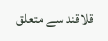قلاقند سے متعلق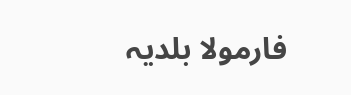فارمولا بلدیہ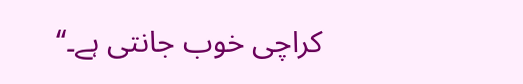کراچی خوب جانتی ہے۔‘‘